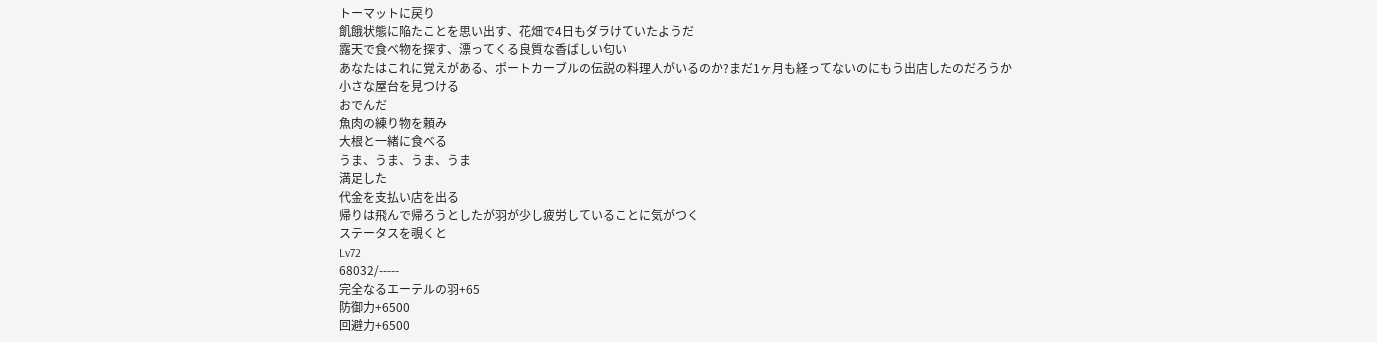トーマットに戻り
飢餓状態に陥たことを思い出す、花畑で4日もダラけていたようだ
露天で食べ物を探す、漂ってくる良質な香ばしい匂い
あなたはこれに覚えがある、ポートカーブルの伝説の料理人がいるのか?まだ1ヶ月も経ってないのにもう出店したのだろうか
小さな屋台を見つける
おでんだ
魚肉の練り物を頼み
大根と一緒に食べる
うま、うま、うま、うま
満足した
代金を支払い店を出る
帰りは飛んで帰ろうとしたが羽が少し疲労していることに気がつく
ステータスを覗くと
Lv72
68032/-----
完全なるエーテルの羽+65
防御力+6500
回避力+6500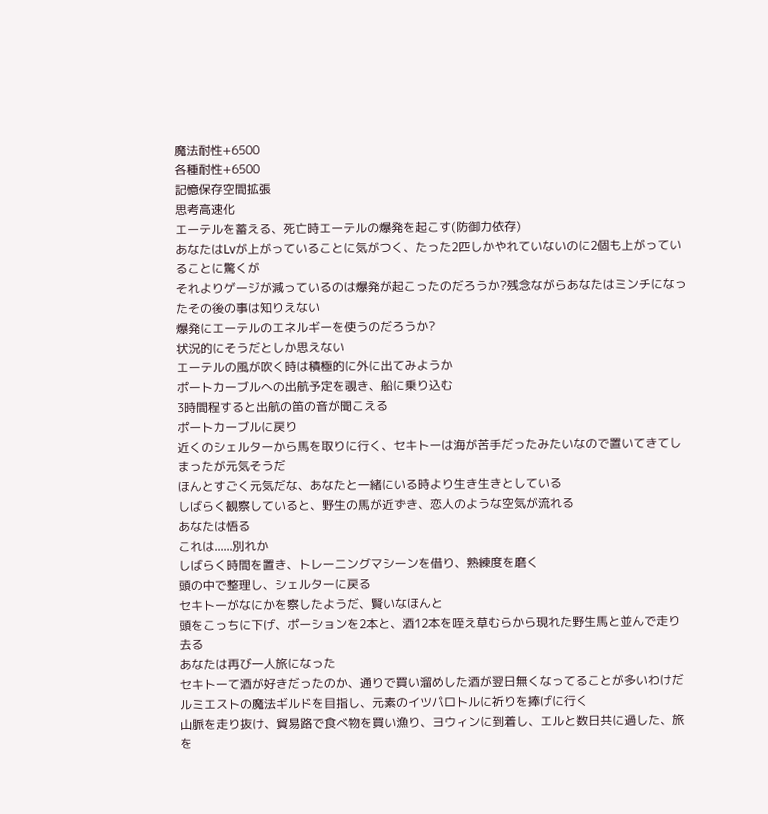魔法耐性+6500
各種耐性+6500
記憶保存空間拡張
思考高速化
エーテルを蓄える、死亡時エーテルの爆発を起こす(防御力依存)
あなたはLvが上がっていることに気がつく、たった2匹しかやれていないのに2個も上がっていることに驚くが
それよりゲージが減っているのは爆発が起こったのだろうか?残念ながらあなたはミンチになったその後の事は知りえない
爆発にエーテルのエネルギーを使うのだろうか?
状況的にそうだとしか思えない
エーテルの風が吹く時は積極的に外に出てみようか
ポートカーブルへの出航予定を覗き、船に乗り込む
3時間程すると出航の笛の音が聞こえる
ポートカーブルに戻り
近くのシェルターから馬を取りに行く、セキトーは海が苦手だったみたいなので置いてきてしまったが元気そうだ
ほんとすごく元気だな、あなたと一緒にいる時より生き生きとしている
しばらく観察していると、野生の馬が近ずき、恋人のような空気が流れる
あなたは悟る
これは......別れか
しばらく時間を置き、トレーニングマシーンを借り、熟練度を磨く
頭の中で整理し、シェルターに戻る
セキトーがなにかを察したようだ、賢いなほんと
頭をこっちに下げ、ポーションを2本と、酒12本を咥え草むらから現れた野生馬と並んで走り去る
あなたは再び一人旅になった
セキトーて酒が好きだったのか、通りで買い溜めした酒が翌日無くなってることが多いわけだ
ルミエストの魔法ギルドを目指し、元素のイツパロトルに祈りを捧げに行く
山脈を走り抜け、貿易路で食べ物を買い漁り、ヨウィンに到着し、エルと数日共に過した、旅を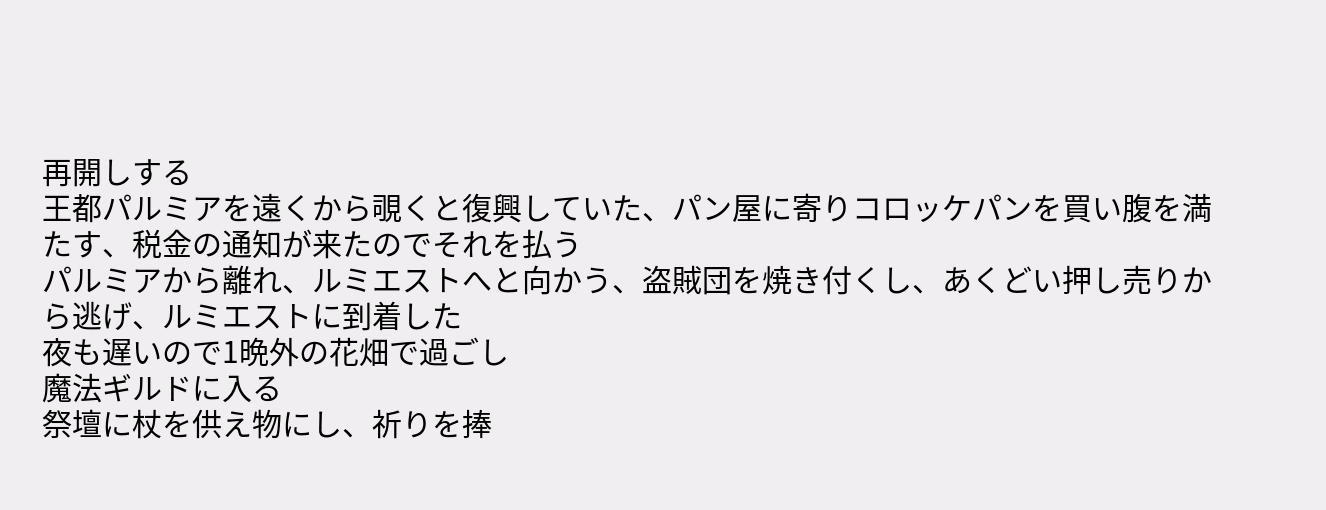再開しする
王都パルミアを遠くから覗くと復興していた、パン屋に寄りコロッケパンを買い腹を満たす、税金の通知が来たのでそれを払う
パルミアから離れ、ルミエストへと向かう、盗賊団を焼き付くし、あくどい押し売りから逃げ、ルミエストに到着した
夜も遅いので1晩外の花畑で過ごし
魔法ギルドに入る
祭壇に杖を供え物にし、祈りを捧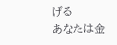げる
あなたは金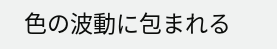色の波動に包まれる